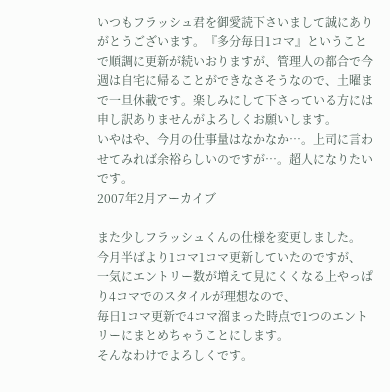いつもフラッシュ君を御愛読下さいまして誠にありがとうございます。『多分毎日1コマ』ということで順調に更新が続いおりますが、管理人の都合で今週は自宅に帰ることができなさそうなので、土曜まで一旦休載です。楽しみにして下さっている方には申し訳ありませんがよろしくお願いします。
いやはや、今月の仕事量はなかなか…。上司に言わせてみれば余裕らしいのですが…。超人になりたいです。
2007年2月アーカイブ

また少しフラッシュくんの仕様を変更しました。
今月半ばより1コマ1コマ更新していたのですが、
一気にエントリー数が増えて見にくくなる上やっぱり4コマでのスタイルが理想なので、
毎日1コマ更新で4コマ溜まった時点で1つのエントリーにまとめちゃうことにします。
そんなわけでよろしくです。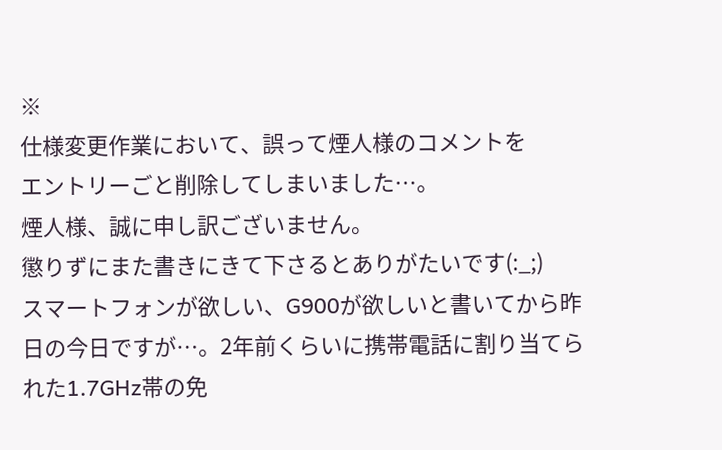※
仕様変更作業において、誤って煙人様のコメントを
エントリーごと削除してしまいました…。
煙人様、誠に申し訳ございません。
懲りずにまた書きにきて下さるとありがたいです(:_;)
スマートフォンが欲しい、G900が欲しいと書いてから昨日の今日ですが…。2年前くらいに携帯電話に割り当てられた1.7GHz帯の免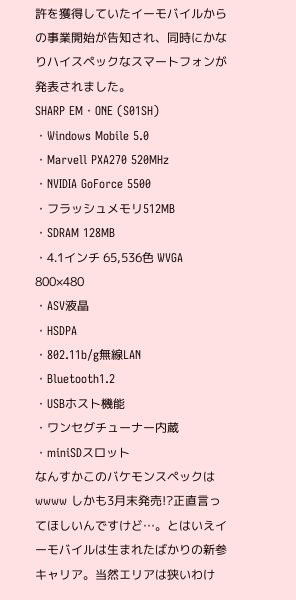許を獲得していたイーモバイルからの事業開始が告知され、同時にかなりハイスペックなスマートフォンが発表されました。
SHARP EM・ONE (S01SH)
・Windows Mobile 5.0
・Marvell PXA270 520MHz
・NVIDIA GoForce 5500
・フラッシュメモリ512MB
・SDRAM 128MB
・4.1インチ 65,536色 WVGA 800×480
・ASV液晶
・HSDPA
・802.11b/g無線LAN
・Bluetooth1.2
・USBホスト機能
・ワンセグチューナー内蔵
・miniSDスロット
なんすかこのバケモンスペックはwwww しかも3月末発売!?正直言ってほしいんですけど…。とはいえイーモバイルは生まれたばかりの新参キャリア。当然エリアは狭いわけ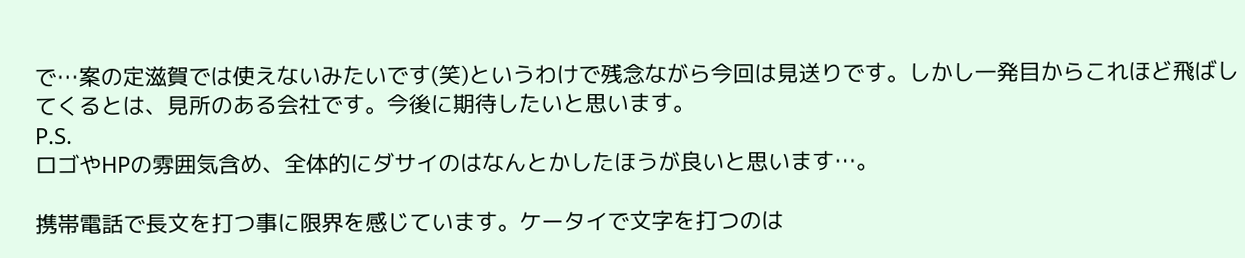で…案の定滋賀では使えないみたいです(笑)というわけで残念ながら今回は見送りです。しかし一発目からこれほど飛ばしてくるとは、見所のある会社です。今後に期待したいと思います。
P.S.
ロゴやHPの雰囲気含め、全体的にダサイのはなんとかしたほうが良いと思います…。

携帯電話で長文を打つ事に限界を感じています。ケータイで文字を打つのは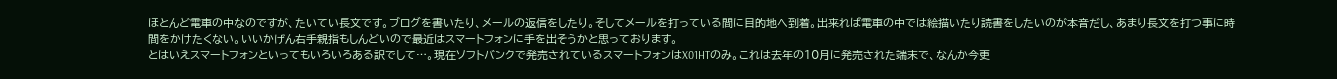ほとんど電車の中なのですが、たいてい長文です。ブログを書いたり、メールの返信をしたり。そしてメールを打っている間に目的地へ到着。出来れば電車の中では絵描いたり読書をしたいのが本音だし、あまり長文を打つ事に時間をかけたくない。いいかげん右手親指もしんどいので最近はスマートフォンに手を出そうかと思っております。
とはいえスマートフォンといってもいろいろある訳でして…。現在ソフトバンクで発売されているスマートフォンはX01HTのみ。これは去年の10月に発売された端末で、なんか今更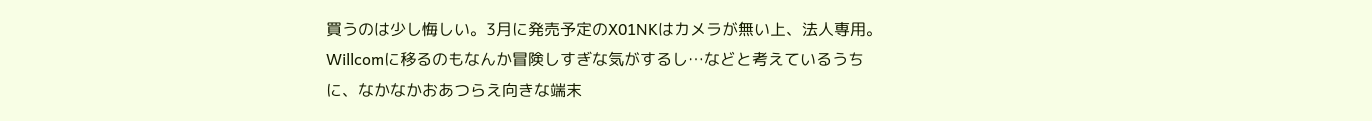買うのは少し悔しい。3月に発売予定のX01NKはカメラが無い上、法人専用。Willcomに移るのもなんか冒険しすぎな気がするし…などと考えているうちに、なかなかおあつらえ向きな端末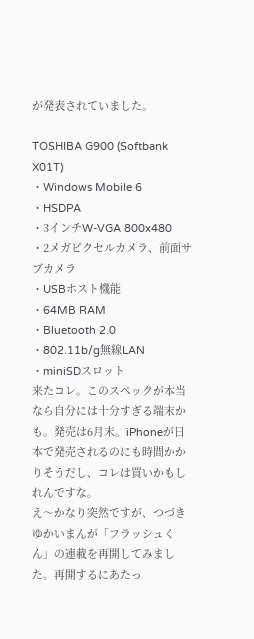が発表されていました。

TOSHIBA G900 (Softbank X01T)
・Windows Mobile 6
・HSDPA
・3インチW-VGA 800x480
・2メガピクセルカメラ、前面サブカメラ
・USBホスト機能
・64MB RAM
・Bluetooth 2.0
・802.11b/g無線LAN
・miniSDスロット
来たコレ。このスペックが本当なら自分には十分すぎる端末かも。発売は6月末。iPhoneが日本で発売されるのにも時間かかりそうだし、コレは買いかもしれんですな。
え〜かなり突然ですが、つづきゆかいまんが「フラッシュくん」の連載を再開してみました。再開するにあたっ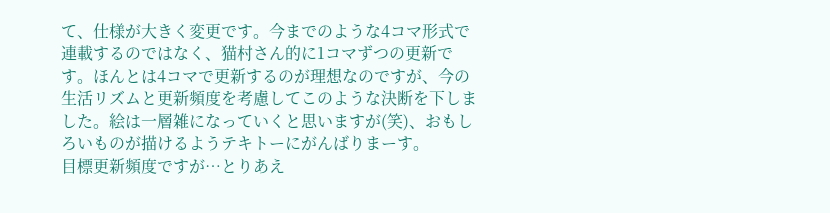て、仕様が大きく変更です。今までのような4コマ形式で連載するのではなく、猫村さん的に1コマずつの更新です。ほんとは4コマで更新するのが理想なのですが、今の生活リズムと更新頻度を考慮してこのような決断を下しました。絵は一層雑になっていくと思いますが(笑)、おもしろいものが描けるようテキトーにがんばりまーす。
目標更新頻度ですが…とりあえ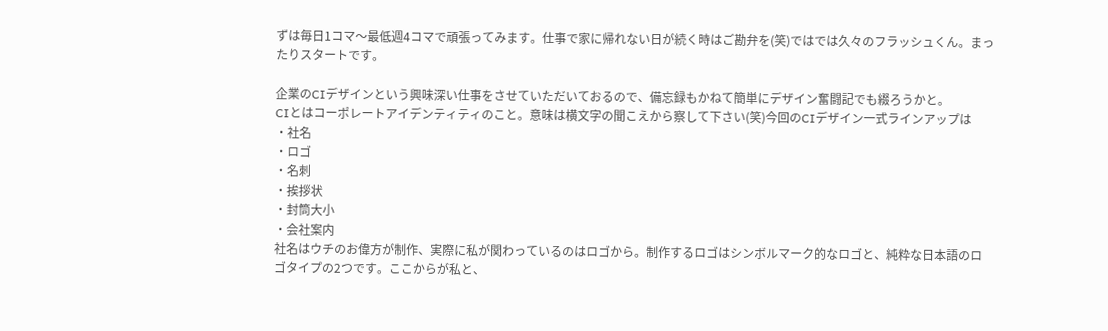ずは毎日1コマ〜最低週4コマで頑張ってみます。仕事で家に帰れない日が続く時はご勘弁を(笑)ではでは久々のフラッシュくん。まったりスタートです。

企業のCIデザインという興味深い仕事をさせていただいておるので、備忘録もかねて簡単にデザイン奮闘記でも綴ろうかと。
CIとはコーポレートアイデンティティのこと。意味は横文字の聞こえから察して下さい(笑)今回のCIデザイン一式ラインアップは
・社名
・ロゴ
・名刺
・挨拶状
・封筒大小
・会社案内
社名はウチのお偉方が制作、実際に私が関わっているのはロゴから。制作するロゴはシンボルマーク的なロゴと、純粋な日本語のロゴタイプの2つです。ここからが私と、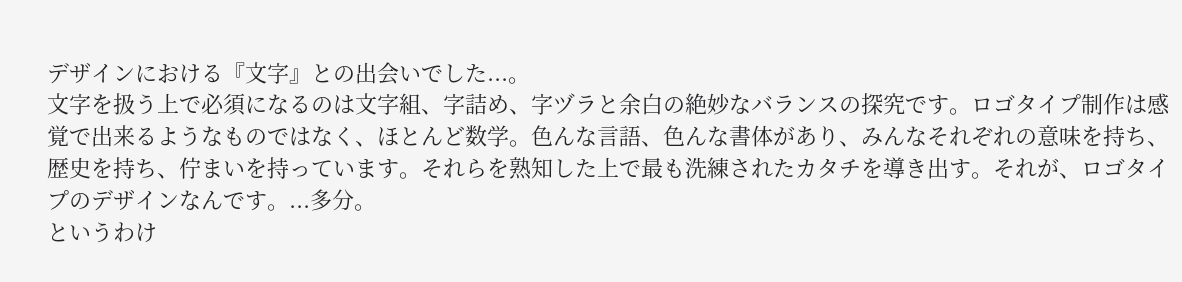デザインにおける『文字』との出会いでした...。
文字を扱う上で必須になるのは文字組、字詰め、字ヅラと余白の絶妙なバランスの探究です。ロゴタイプ制作は感覚で出来るようなものではなく、ほとんど数学。色んな言語、色んな書体があり、みんなそれぞれの意味を持ち、歴史を持ち、佇まいを持っています。それらを熟知した上で最も洗練されたカタチを導き出す。それが、ロゴタイプのデザインなんです。...多分。
というわけ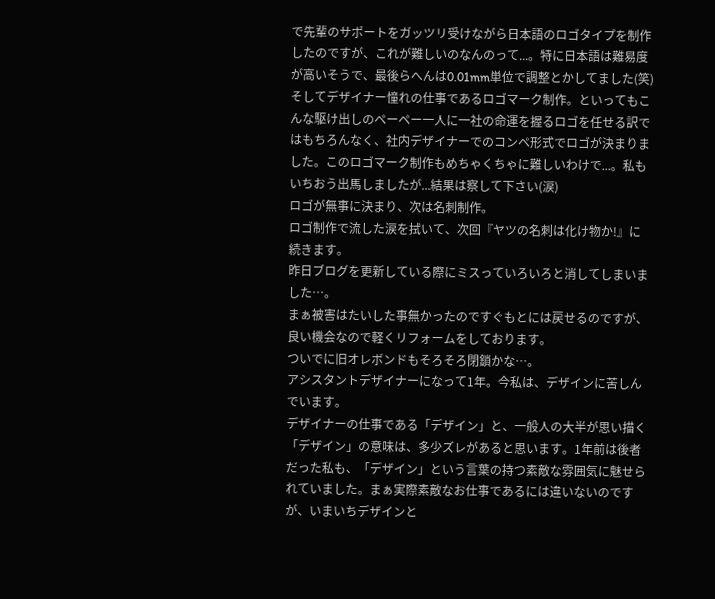で先輩のサポートをガッツリ受けながら日本語のロゴタイプを制作したのですが、これが難しいのなんのって...。特に日本語は難易度が高いそうで、最後らへんは0.01mm単位で調整とかしてました(笑)
そしてデザイナー憧れの仕事であるロゴマーク制作。といってもこんな駆け出しのペーペー一人に一社の命運を握るロゴを任せる訳ではもちろんなく、社内デザイナーでのコンペ形式でロゴが決まりました。このロゴマーク制作もめちゃくちゃに難しいわけで...。私もいちおう出馬しましたが...結果は察して下さい(涙)
ロゴが無事に決まり、次は名刺制作。
ロゴ制作で流した涙を拭いて、次回『ヤツの名刺は化け物か!』に続きます。
昨日ブログを更新している際にミスっていろいろと消してしまいました…。
まぁ被害はたいした事無かったのですぐもとには戻せるのですが、
良い機会なので軽くリフォームをしております。
ついでに旧オレボンドもそろそろ閉鎖かな…。
アシスタントデザイナーになって1年。今私は、デザインに苦しんでいます。
デザイナーの仕事である「デザイン」と、一般人の大半が思い描く「デザイン」の意味は、多少ズレがあると思います。1年前は後者だった私も、「デザイン」という言葉の持つ素敵な雰囲気に魅せられていました。まぁ実際素敵なお仕事であるには違いないのですが、いまいちデザインと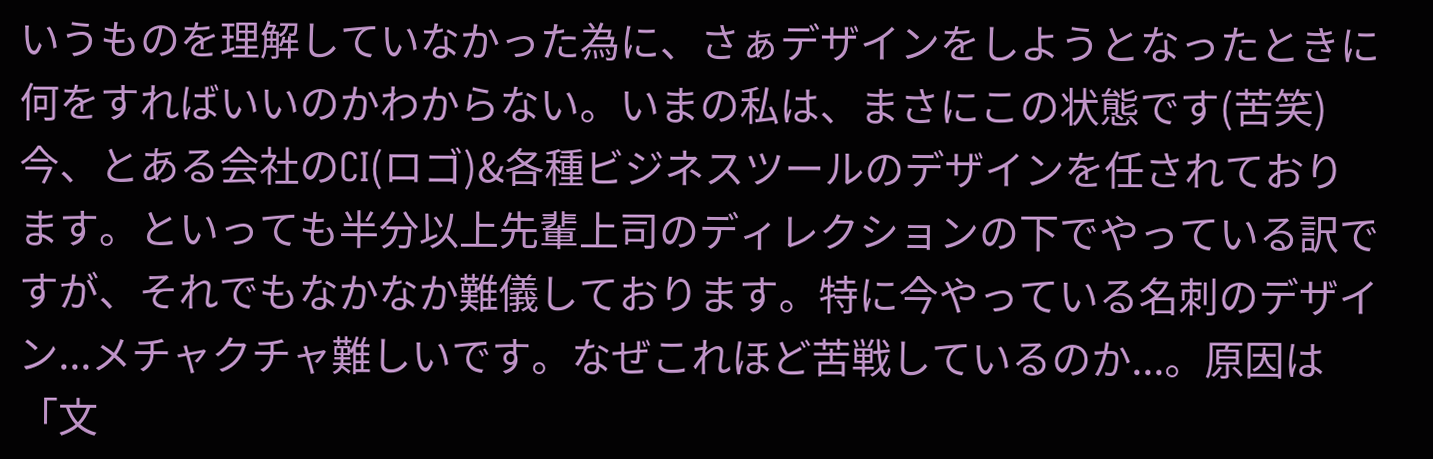いうものを理解していなかった為に、さぁデザインをしようとなったときに何をすればいいのかわからない。いまの私は、まさにこの状態です(苦笑)
今、とある会社のCI(ロゴ)&各種ビジネスツールのデザインを任されております。といっても半分以上先輩上司のディレクションの下でやっている訳ですが、それでもなかなか難儀しております。特に今やっている名刺のデザイン...メチャクチャ難しいです。なぜこれほど苦戦しているのか...。原因は「文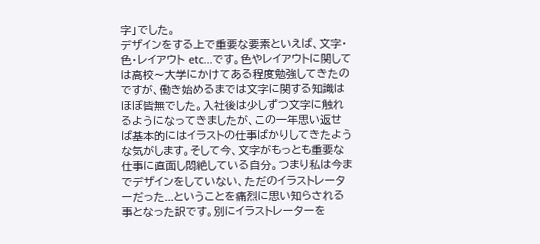字」でした。
デザインをする上で重要な要素といえば、文字・色・レイアウト etc...です。色やレイアウトに関しては高校〜大学にかけてある程度勉強してきたのですが、働き始めるまでは文字に関する知識はほぼ皆無でした。入社後は少しずつ文字に触れるようになってきましたが、この一年思い返せば基本的にはイラストの仕事ばかりしてきたような気がします。そして今、文字がもっとも重要な仕事に直面し悶絶している自分。つまり私は今までデザインをしていない、ただのイラストレーターだった...ということを痛烈に思い知らされる事となった訳です。別にイラストレーターを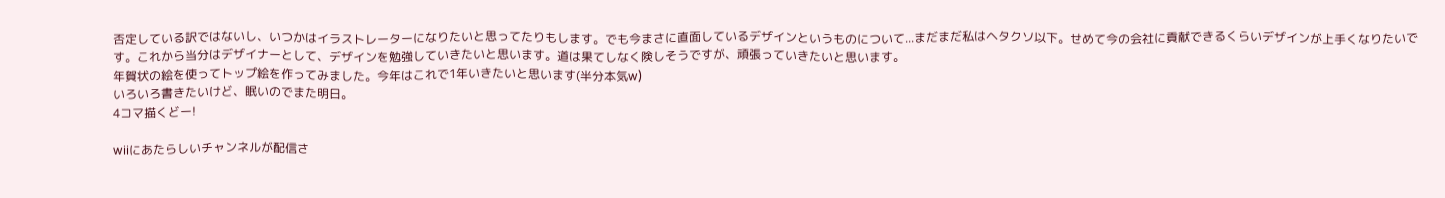否定している訳ではないし、いつかはイラストレーターになりたいと思ってたりもします。でも今まさに直面しているデザインというものについて...まだまだ私はヘタクソ以下。せめて今の会社に貢献できるくらいデザインが上手くなりたいです。これから当分はデザイナーとして、デザインを勉強していきたいと思います。道は果てしなく険しそうですが、頑張っていきたいと思います。
年賀状の絵を使ってトップ絵を作ってみました。今年はこれで1年いきたいと思います(半分本気w)
いろいろ書きたいけど、眠いのでまた明日。
4コマ描くどー!

wiiにあたらしいチャンネルが配信さ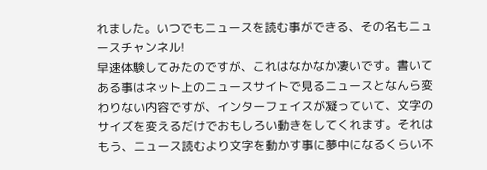れました。いつでもニュースを読む事ができる、その名もニュースチャンネル!
早速体験してみたのですが、これはなかなか凄いです。書いてある事はネット上のニュースサイトで見るニュースとなんら変わりない内容ですが、インターフェイスが凝っていて、文字のサイズを変えるだけでおもしろい動きをしてくれます。それはもう、ニュース読むより文字を動かす事に夢中になるくらい不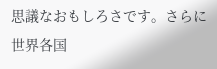思議なおもしろさです。さらに世界各国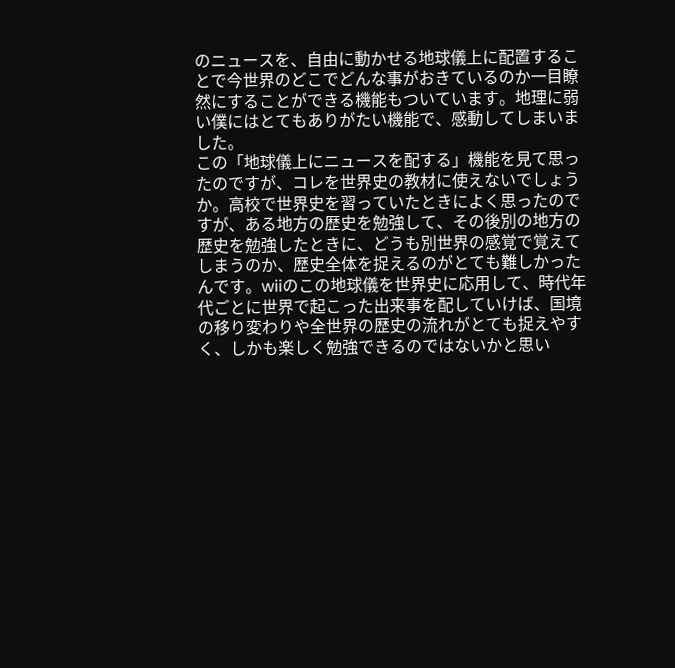のニュースを、自由に動かせる地球儀上に配置することで今世界のどこでどんな事がおきているのか一目瞭然にすることができる機能もついています。地理に弱い僕にはとてもありがたい機能で、感動してしまいました。
この「地球儀上にニュースを配する」機能を見て思ったのですが、コレを世界史の教材に使えないでしょうか。高校で世界史を習っていたときによく思ったのですが、ある地方の歴史を勉強して、その後別の地方の歴史を勉強したときに、どうも別世界の感覚で覚えてしまうのか、歴史全体を捉えるのがとても難しかったんです。wiiのこの地球儀を世界史に応用して、時代年代ごとに世界で起こった出来事を配していけば、国境の移り変わりや全世界の歴史の流れがとても捉えやすく、しかも楽しく勉強できるのではないかと思い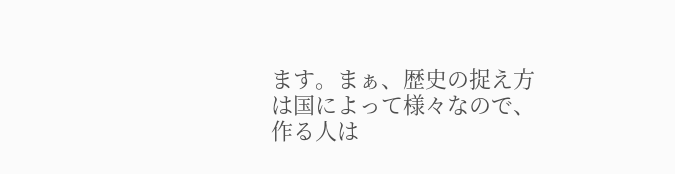ます。まぁ、歴史の捉え方は国によって様々なので、作る人は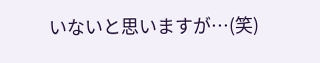いないと思いますが…(笑)